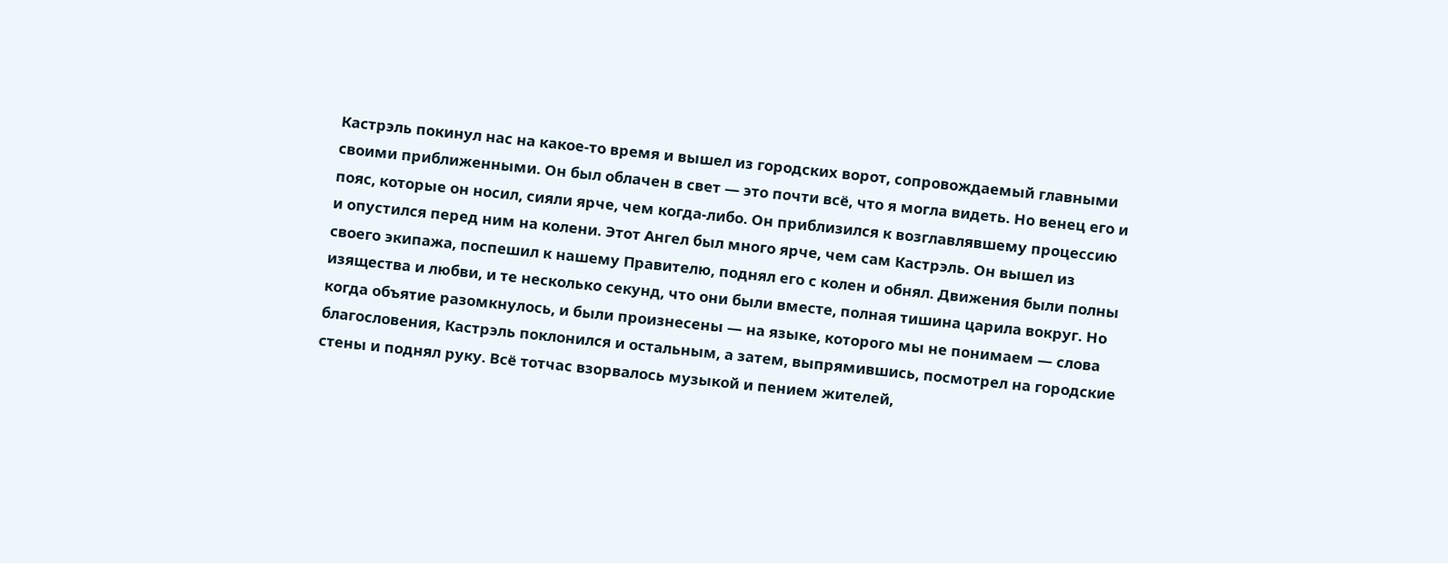Кастрэль покинул нас на какое-то время и вышел из городских ворот, сопровождаемый главными своими приближенными. Он был облачен в свет — это почти всё, что я могла видеть. Но венец его и пояс, которые он носил, сияли ярче, чем когда-либо. Он приблизился к возглавлявшему процессию и опустился перед ним на колени. Этот Ангел был много ярче, чем сам Кастрэль. Он вышел из своего экипажа, поспешил к нашему Правителю, поднял его с колен и обнял. Движения были полны изящества и любви, и те несколько секунд, что они были вместе, полная тишина царила вокруг. Но когда объятие разомкнулось, и были произнесены — на языке, которого мы не понимаем — слова благословения, Кастрэль поклонился и остальным, а затем, выпрямившись, посмотрел на городские стены и поднял руку. Всё тотчас взорвалось музыкой и пением жителей,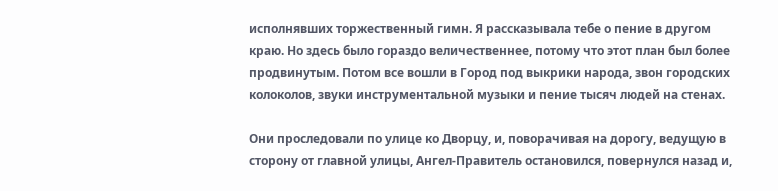исполнявших торжественный гимн. Я рассказывала тебе о пение в другом краю. Но здесь было гораздо величественнее, потому что этот план был более продвинутым. Потом все вошли в Город под выкрики народа, звон городских колоколов, звуки инструментальной музыки и пение тысяч людей на стенах.

Они проследовали по улице ко Дворцу, и, поворачивая на дорогу, ведущую в сторону от главной улицы, Ангел-Правитель остановился, повернулся назад и,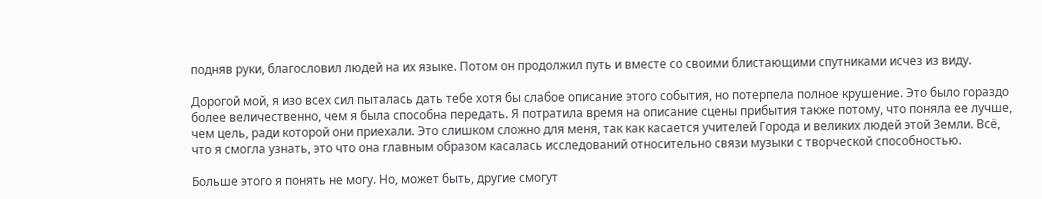подняв руки, благословил людей на их языке. Потом он продолжил путь и вместе со своими блистающими спутниками исчез из виду.

Дорогой мой, я изо всех сил пыталась дать тебе хотя бы слабое описание этого события, но потерпела полное крушение. Это было гораздо более величественно, чем я была способна передать. Я потратила время на описание сцены прибытия также потому, что поняла ее лучше, чем цель, ради которой они приехали. Это слишком сложно для меня, так как касается учителей Города и великих людей этой Земли. Всё, что я смогла узнать, это что она главным образом касалась исследований относительно связи музыки с творческой способностью.

Больше этого я понять не могу. Но, может быть, другие смогут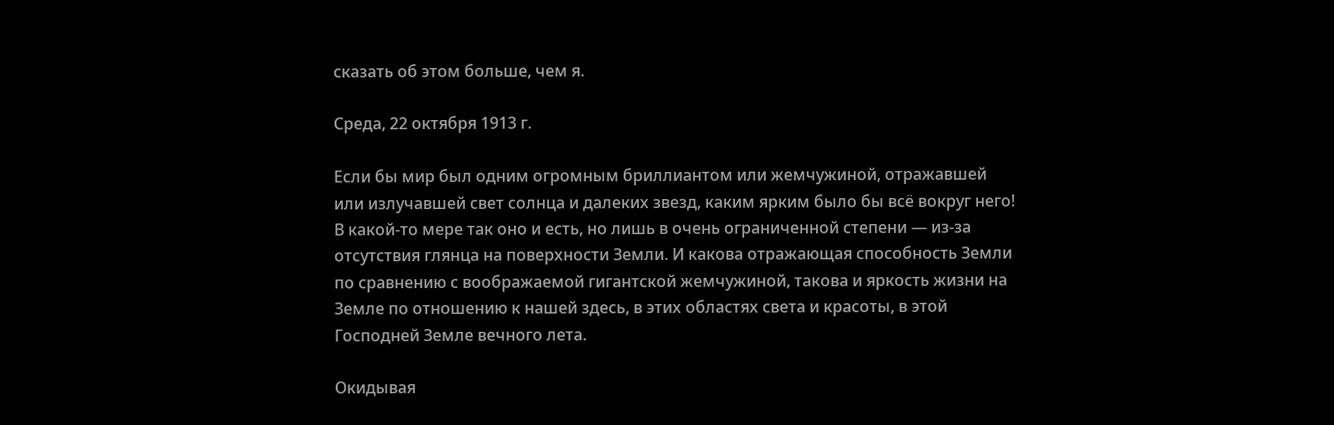сказать об этом больше, чем я.

Среда, 22 октября 1913 г.

Если бы мир был одним огромным бриллиантом или жемчужиной, отражавшей или излучавшей свет солнца и далеких звезд, каким ярким было бы всё вокруг него! В какой-то мере так оно и есть, но лишь в очень ограниченной степени — из-за отсутствия глянца на поверхности Земли. И какова отражающая способность Земли по сравнению с воображаемой гигантской жемчужиной, такова и яркость жизни на Земле по отношению к нашей здесь, в этих областях света и красоты, в этой Господней Земле вечного лета.

Окидывая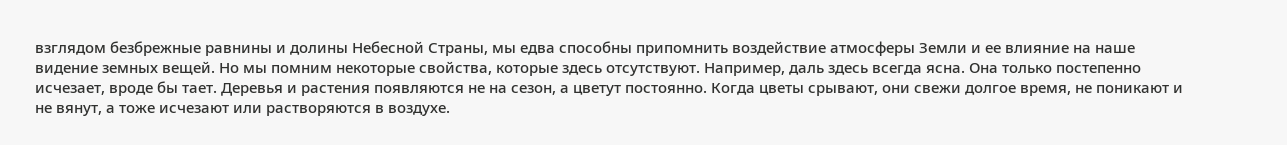взглядом безбрежные равнины и долины Небесной Страны, мы едва способны припомнить воздействие атмосферы Земли и ее влияние на наше видение земных вещей. Но мы помним некоторые свойства, которые здесь отсутствуют. Например, даль здесь всегда ясна. Она только постепенно исчезает, вроде бы тает. Деревья и растения появляются не на сезон, а цветут постоянно. Когда цветы срывают, они свежи долгое время, не поникают и не вянут, а тоже исчезают или растворяются в воздухе.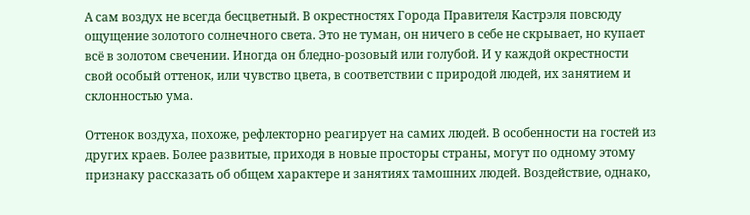А сам воздух не всегда бесцветный. В окрестностях Города Правителя Кастрэля повсюду ощущение золотого солнечного света. Это не туман, он ничего в себе не скрывает, но купает всё в золотом свечении. Иногда он бледно-розовый или голубой. И у каждой окрестности свой особый оттенок, или чувство цвета, в соответствии с природой людей, их занятием и склонностью ума.

Оттенок воздуха, похоже, рефлекторно реагирует на самих людей. В особенности на гостей из других краев. Более развитые, приходя в новые просторы страны, могут по одному этому признаку рассказать об общем характере и занятиях тамошних людей. Воздействие, однако,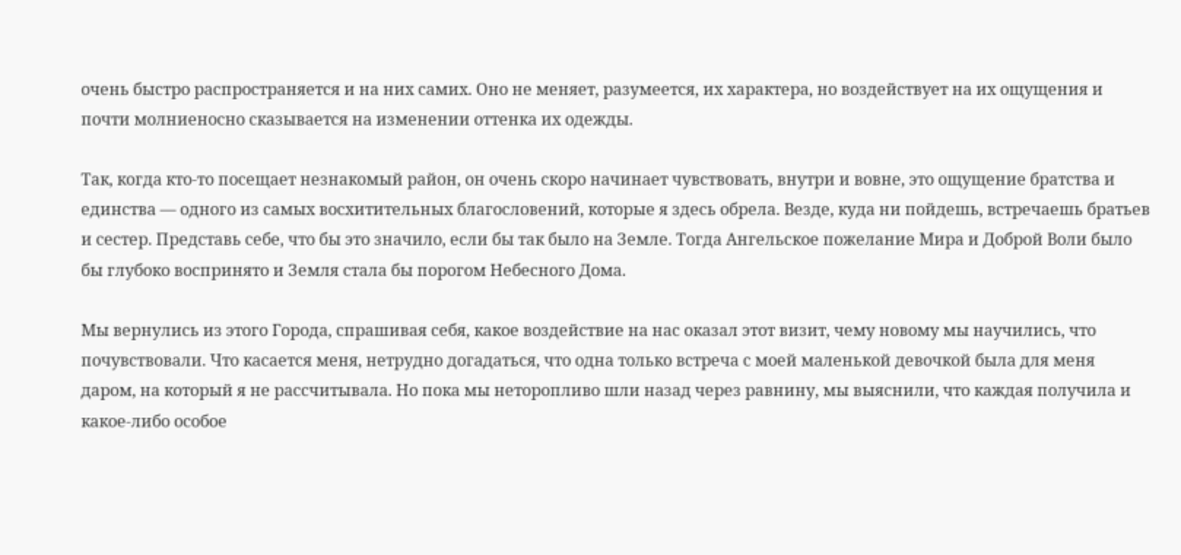очень быстро распространяется и на них самих. Оно не меняет, разумеется, их характера, но воздействует на их ощущения и почти молниеносно сказывается на изменении оттенка их одежды.

Так, когда кто-то посещает незнакомый район, он очень скоро начинает чувствовать, внутри и вовне, это ощущение братства и единства — одного из самых восхитительных благословений, которые я здесь обрела. Везде, куда ни пойдешь, встречаешь братьев и сестер. Представь себе, что бы это значило, если бы так было на Земле. Тогда Ангельское пожелание Мира и Доброй Воли было бы глубоко воспринято и Земля стала бы порогом Небесного Дома.

Мы вернулись из этого Города, спрашивая себя, какое воздействие на нас оказал этот визит, чему новому мы научились, что почувствовали. Что касается меня, нетрудно догадаться, что одна только встреча с моей маленькой девочкой была для меня даром, на который я не рассчитывала. Но пока мы неторопливо шли назад через равнину, мы выяснили, что каждая получила и какое-либо особое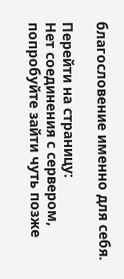благословение именно для себя.

Перейти на страницу:
Нет соединения с сервером, попробуйте зайти чуть позже